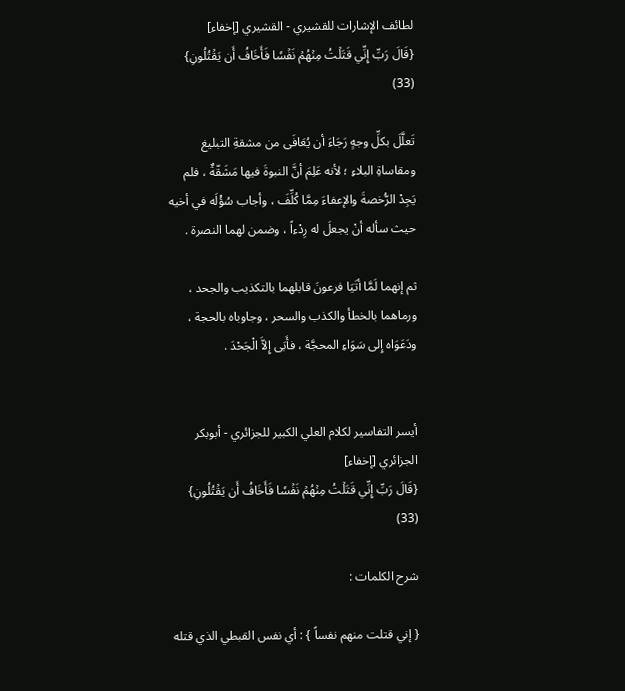لطائف الإشارات للقشيري - القشيري [إخفاء]
{قَالَ رَبِّ إِنِّي قَتَلۡتُ مِنۡهُمۡ نَفۡسٗا فَأَخَافُ أَن يَقۡتُلُونِ} (33)

تَعلَّلَ بكلِّ وجهٍ رَجَاءَ أن يُعَافَى من مشقةِ التبليغ ومقاساةِ البلاءِ ؛ لأنه عَلِمَ أنَّ النبوةَ فيها مَشَقّةٌ ، فلم يَجِدْ الرُّخصةَ والإعفاءَ مِمَّا كُلِّفَ ، وأجاب سُؤْلَه في أخيه حيث سأله أنْ يجعلَ له رِدْءاً ، وضمن لهما النصرة .

ثم إنهما لَمَّا أتَيَا فرعونَ قابلهما بالتكذيب والجحد ، ورماهما بالخطأ والكذب والسحر ، وجاوباه بالحجة ، ودَعَوَاه إِلى سَوَاءِ المحجَّة ، فأَبَى إِلاَّ الْجَحْدَ .


أيسر التفاسير لكلام العلي الكبير للجزائري - أبوبكر الجزائري [إخفاء]
{قَالَ رَبِّ إِنِّي قَتَلۡتُ مِنۡهُمۡ نَفۡسٗا فَأَخَافُ أَن يَقۡتُلُونِ} (33)

شرح الكلمات :

{ إني قتلت منهم نفساً } : أي نفس القبطي الذي قتله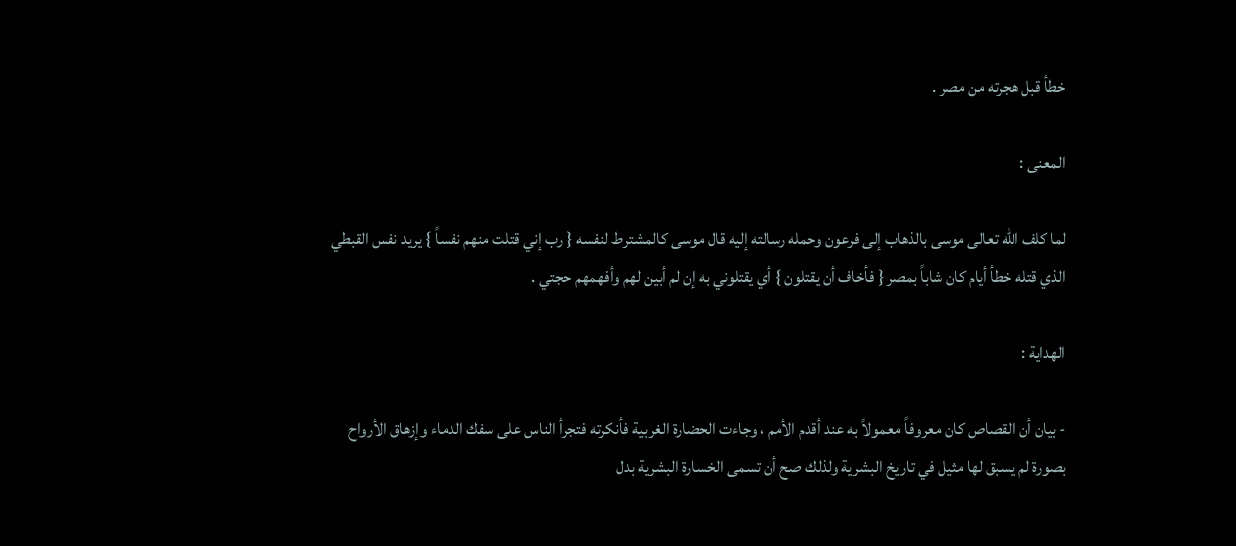خطأ قبل هجرته من مصر .

المعنى :

لما كلف الله تعالى موسى بالذهاب إلى فرعون وحمله رسالته إليه قال موسى كالمشترط لنفسه { رب إني قتلت منهم نفساً } يريد نفس القبطي الذي قتله خطأ أيام كان شاباً بمصر { فأخاف أن يقتلون } أي يقتلوني به إن لم أبين لهم وأفهمهم حجتي .

الهداية :

- بيان أن القصاص كان معروفاً معمولاً به عند أقدم الأمم ، وجاءت الحضارة الغربية فأنكرته فتجرأ الناس على سفك الدماء وإزهاق الأرواح بصورة لم يسبق لها مثيل في تاريخ البشرية ولذلك صح أن تسمى الخسارة البشرية بدل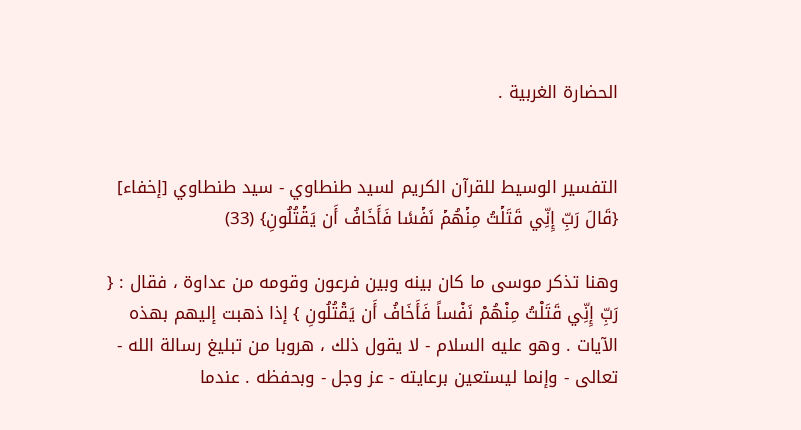الحضارة الغربية .


التفسير الوسيط للقرآن الكريم لسيد طنطاوي - سيد طنطاوي [إخفاء]
{قَالَ رَبِّ إِنِّي قَتَلۡتُ مِنۡهُمۡ نَفۡسٗا فَأَخَافُ أَن يَقۡتُلُونِ} (33)

وهنا تذكر موسى ما كان بينه وبين فرعون وقومه من عداوة ، فقال : { رَبِّ إِنِّي قَتَلْتُ مِنْهُمْ نَفْساً فَأَخَافُ أَن يَقْتُلُونِ } إذا ذهبت إليهم بهذه الآيات . وهو عليه السلام - لا يقول ذلك ، هروبا من تبليغ رسالة الله - تعالى - وإنما ليستعين برعايته - عز وجل - وبحفظه . عندما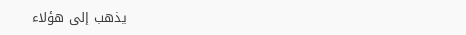يذهب إلى هؤلاء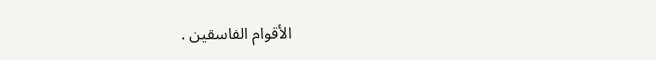الأقوام الفاسقين .